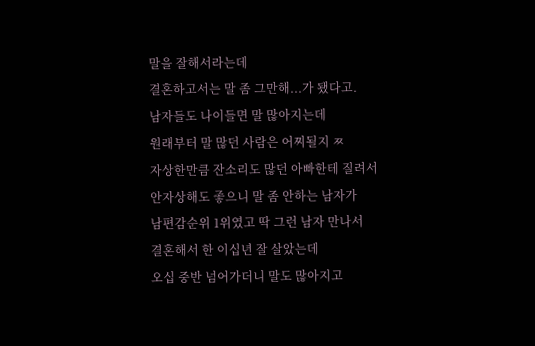말을 잘해서라는데
결혼하고서는 말 좀 그만해...가 됐다고.
남자들도 나이들면 말 많아지는데
원래부터 말 많던 사람은 어찌될지 ㅉ
자상한만큼 잔소리도 많던 아빠한테 질려서
안자상해도 좋으니 말 좀 안하는 남자가
남편감순위 1위였고 딱 그런 남자 만나서
결혼해서 한 이십년 잘 살았는데
오십 중반 넘어가더니 말도 많아지고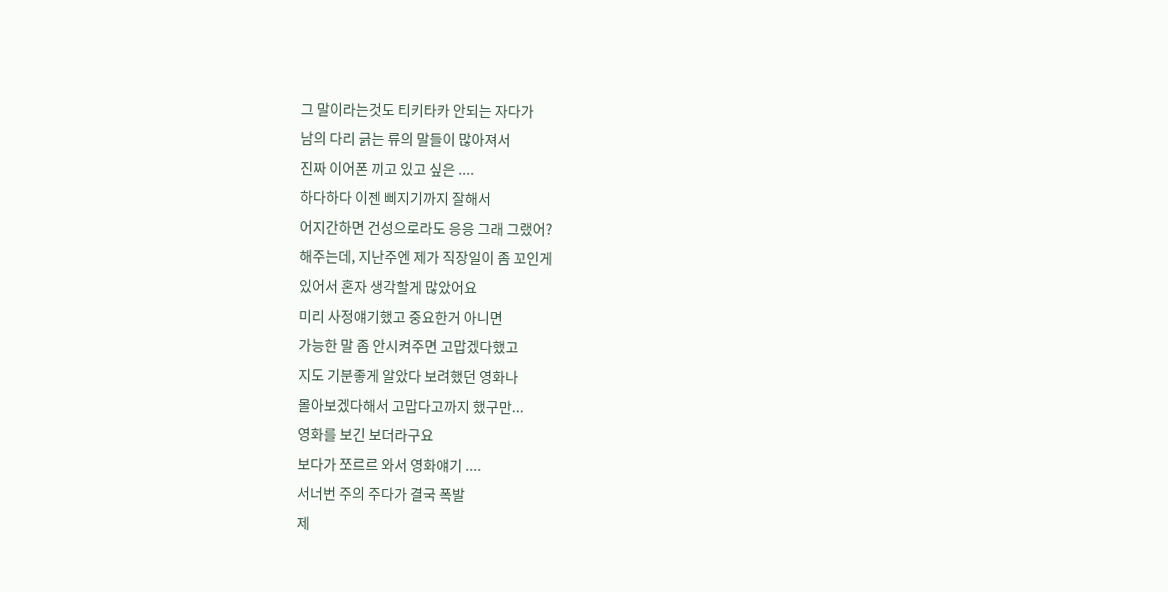그 말이라는것도 티키타카 안되는 자다가
남의 다리 긁는 류의 말들이 많아져서
진짜 이어폰 끼고 있고 싶은 ....
하다하다 이젠 삐지기까지 잘해서
어지간하면 건성으로라도 응응 그래 그랬어?
해주는데, 지난주엔 제가 직장일이 좀 꼬인게
있어서 혼자 생각할게 많았어요
미리 사정얘기했고 중요한거 아니면
가능한 말 좀 안시켜주면 고맙겠다했고
지도 기분좋게 알았다 보려했던 영화나
몰아보겠다해서 고맙다고까지 했구만...
영화를 보긴 보더라구요
보다가 쪼르르 와서 영화얘기 ....
서너번 주의 주다가 결국 폭발
제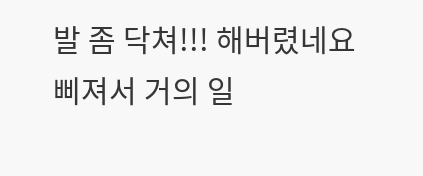발 좀 닥쳐!!! 해버렸네요
삐져서 거의 일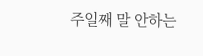주일째 말 안하는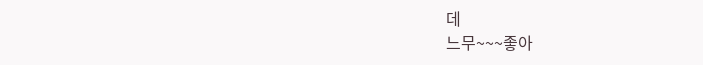데
느무~~~좋아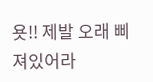욧!! 제발 오래 삐져있어라